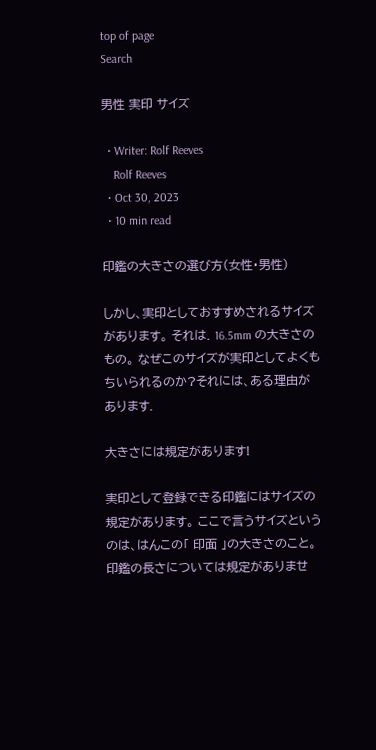top of page
Search

男性 実印 サイズ

  • Writer: Rolf Reeves
    Rolf Reeves
  • Oct 30, 2023
  • 10 min read

印鑑の大きさの選び方(女性・男性)

しかし、実印としておすすめされるサイズがあります。 それは. 16.5mm の大きさのもの。 なぜこのサイズが実印としてよくもちいられるのか?それには、ある理由があります.

大きさには規定があります!

実印として登録できる印鑑にはサイズの規定があります。 ここで言うサイズというのは、はんこの「 印面 」の大きさのこと。印鑑の長さについては規定がありませ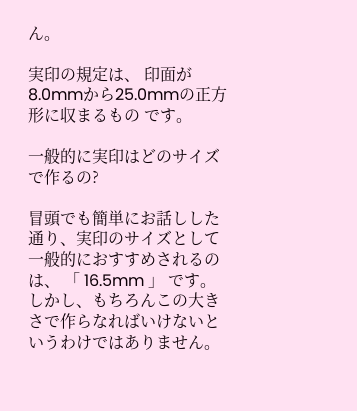ん。

実印の規定は、 印面が8.0mmから25.0mmの正方形に収まるもの です。

一般的に実印はどのサイズで作るの?

冒頭でも簡単にお話しした通り、実印のサイズとして一般的におすすめされるのは、 「 16.5mm 」 です。 しかし、もちろんこの大きさで作らなればいけないというわけではありません。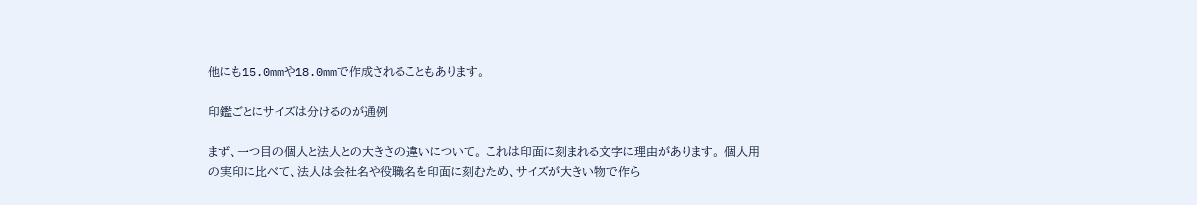他にも15.0mmや18.0mmで作成されることもあります。

印鑑ごとにサイズは分けるのが通例

まず、一つ目の個人と法人との大きさの違いについて。 これは印面に刻まれる文字に理由があります。 個人用の実印に比べて、法人は会社名や役職名を印面に刻むため、サイズが大きい物で作ら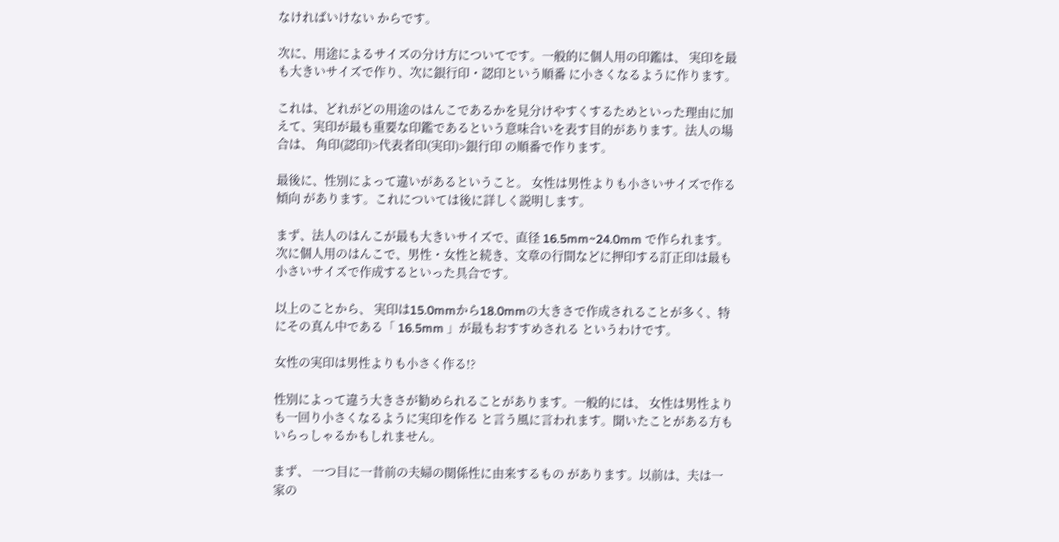なければいけない からです。

次に、用途によるサイズの分け方についてです。一般的に個人用の印鑑は、 実印を最も大きいサイズで作り、次に銀行印・認印という順番 に小さくなるように作ります。

これは、どれがどの用途のはんこであるかを見分けやすくするためといった理由に加えて、実印が最も重要な印鑑であるという意味合いを表す目的があります。法人の場合は、 角印(認印)>代表者印(実印)>銀行印 の順番で作ります。

最後に、性別によって違いがあるということ。 女性は男性よりも小さいサイズで作る傾向 があります。これについては後に詳しく説明します。

まず、法人のはんこが最も大きいサイズで、直径 16.5mm~24.0mm で作られます。次に個人用のはんこで、男性・女性と続き、文章の行間などに押印する訂正印は最も小さいサイズで作成するといった具合です。

以上のことから、 実印は15.0mmから18.0mmの大きさで作成されることが多く、特にその真ん中である「 16.5mm 」が最もおすすめされる というわけです。

女性の実印は男性よりも小さく作る!?

性別によって違う大きさが勧められることがあります。一般的には、 女性は男性よりも一回り小さくなるように実印を作る と言う風に言われます。聞いたことがある方もいらっしゃるかもしれません。

まず、 一つ目に一昔前の夫婦の関係性に由来するもの があります。以前は、夫は一家の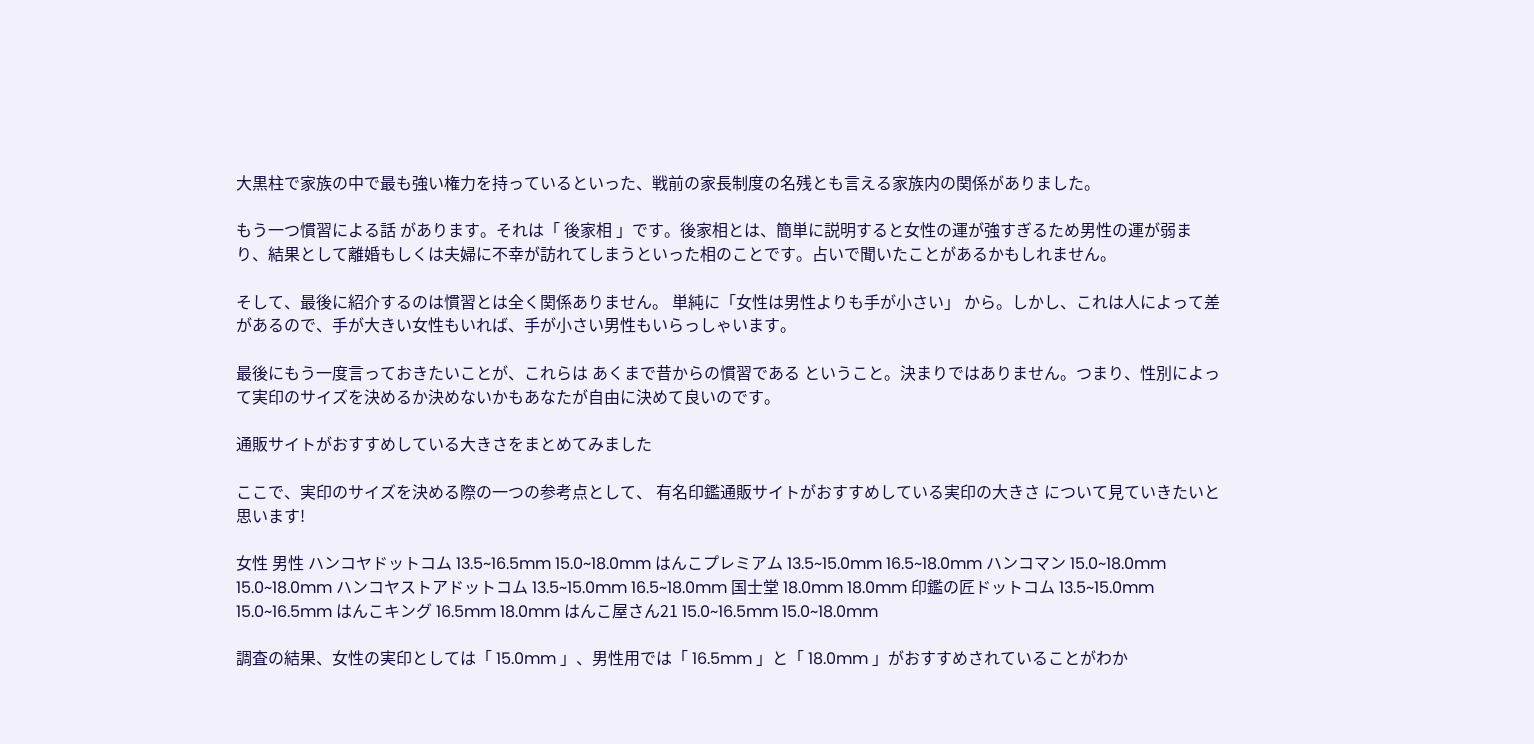大黒柱で家族の中で最も強い権力を持っているといった、戦前の家長制度の名残とも言える家族内の関係がありました。

もう一つ慣習による話 があります。それは「 後家相 」です。後家相とは、簡単に説明すると女性の運が強すぎるため男性の運が弱まり、結果として離婚もしくは夫婦に不幸が訪れてしまうといった相のことです。占いで聞いたことがあるかもしれません。

そして、最後に紹介するのは慣習とは全く関係ありません。 単純に「女性は男性よりも手が小さい」 から。しかし、これは人によって差があるので、手が大きい女性もいれば、手が小さい男性もいらっしゃいます。

最後にもう一度言っておきたいことが、これらは あくまで昔からの慣習である ということ。決まりではありません。つまり、性別によって実印のサイズを決めるか決めないかもあなたが自由に決めて良いのです。

通販サイトがおすすめしている大きさをまとめてみました

ここで、実印のサイズを決める際の一つの参考点として、 有名印鑑通販サイトがおすすめしている実印の大きさ について見ていきたいと思います!

女性 男性 ハンコヤドットコム 13.5~16.5mm 15.0~18.0mm はんこプレミアム 13.5~15.0mm 16.5~18.0mm ハンコマン 15.0~18.0mm 15.0~18.0mm ハンコヤストアドットコム 13.5~15.0mm 16.5~18.0mm 国士堂 18.0mm 18.0mm 印鑑の匠ドットコム 13.5~15.0mm 15.0~16.5mm はんこキング 16.5mm 18.0mm はんこ屋さん21 15.0~16.5mm 15.0~18.0mm

調査の結果、女性の実印としては「 15.0mm 」、男性用では「 16.5mm 」と「 18.0mm 」がおすすめされていることがわか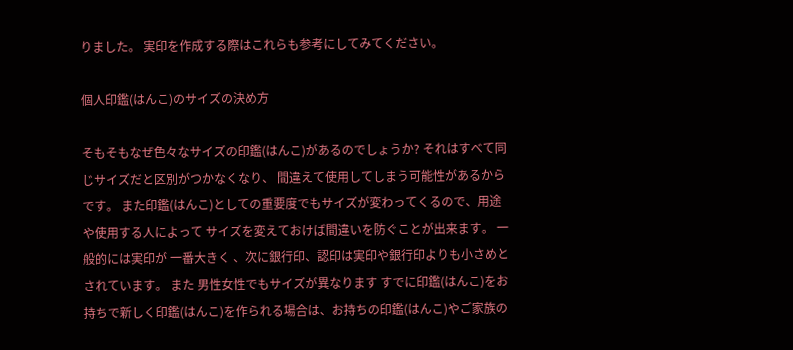りました。 実印を作成する際はこれらも参考にしてみてください。

個人印鑑(はんこ)のサイズの決め方

そもそもなぜ色々なサイズの印鑑(はんこ)があるのでしょうか? それはすべて同じサイズだと区別がつかなくなり、 間違えて使用してしまう可能性があるから です。 また印鑑(はんこ)としての重要度でもサイズが変わってくるので、用途や使用する人によって サイズを変えておけば間違いを防ぐことが出来ます。 一般的には実印が 一番大きく 、次に銀行印、認印は実印や銀行印よりも小さめとされています。 また 男性女性でもサイズが異なります すでに印鑑(はんこ)をお持ちで新しく印鑑(はんこ)を作られる場合は、お持ちの印鑑(はんこ)やご家族の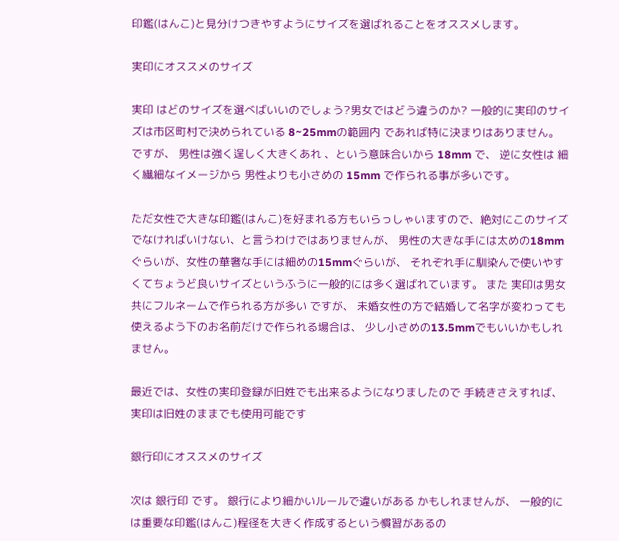印鑑(はんこ)と見分けつきやすようにサイズを選ばれることをオススメします。

実印にオススメのサイズ

実印 はどのサイズを選べばいいのでしょう?男女ではどう違うのか? 一般的に実印のサイズは市区町村で決められている 8~25mmの範囲内 であれば特に決まりはありません。 ですが、 男性は強く逞しく大きくあれ 、という意味合いから 18mm で、 逆に女性は 細く繊細なイメージから 男性よりも小さめの 15mm で作られる事が多いです。

ただ女性で大きな印鑑(はんこ)を好まれる方もいらっしゃいますので、絶対にこのサイズでなければいけない、と言うわけではありませんが、 男性の大きな手には太めの18mmぐらいが、女性の華奢な手には細めの15mmぐらいが、 それぞれ手に馴染んで使いやすくてちょうど良いサイズというふうに一般的には多く選ばれています。 また 実印は男女共にフルネームで作られる方が多い ですが、 未婚女性の方で結婚して名字が変わっても使えるよう下のお名前だけで作られる場合は、 少し小さめの13.5mmでもいいかもしれません。

最近では、女性の実印登録が旧姓でも出来るようになりましたので 手続きさえすれば、実印は旧姓のままでも使用可能です

銀行印にオススメのサイズ

次は 銀行印 です。 銀行により細かいルールで違いがある かもしれませんが、 一般的には重要な印鑑(はんこ)程径を大きく作成するという慣習があるの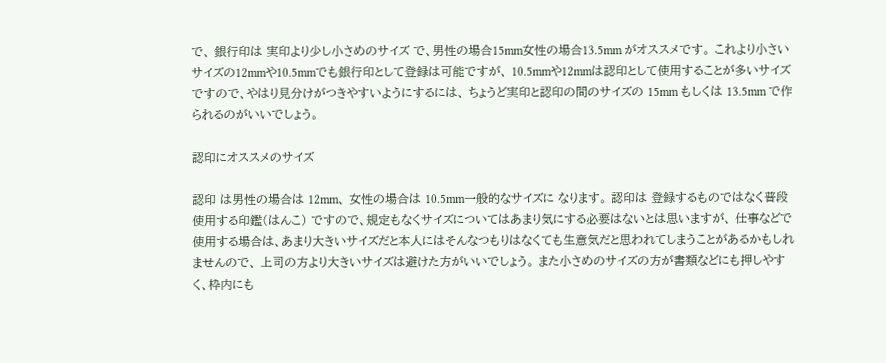で、 銀行印は 実印より少し小さめのサイズ で、男性の場合15mm女性の場合13.5mm がオススメです。 これより小さいサイズの12mmや10.5mmでも銀行印として登録は可能ですが、 10.5mmや12mmは認印として使用することが多いサイズ ですので、やはり見分けがつきやすいようにするには、 ちょうど実印と認印の間のサイズの 15mm もしくは 13.5mm で作られるのがいいでしょう。

認印にオススメのサイズ

認印 は男性の場合は 12mm、 女性の場合は 10.5mm一般的なサイズに なります。 認印は 登録するものではなく普段使用する印鑑(はんこ) ですので、規定もなくサイズについてはあまり気にする必要はないとは思いますが、 仕事などで使用する場合は、あまり大きいサイズだと本人にはそんなつもりはなくても生意気だと思われてしまうことがあるかもしれませんので、 上司の方より大きいサイズは避けた方がいいでしょう。 また小さめのサイズの方が書類などにも押しやすく、枠内にも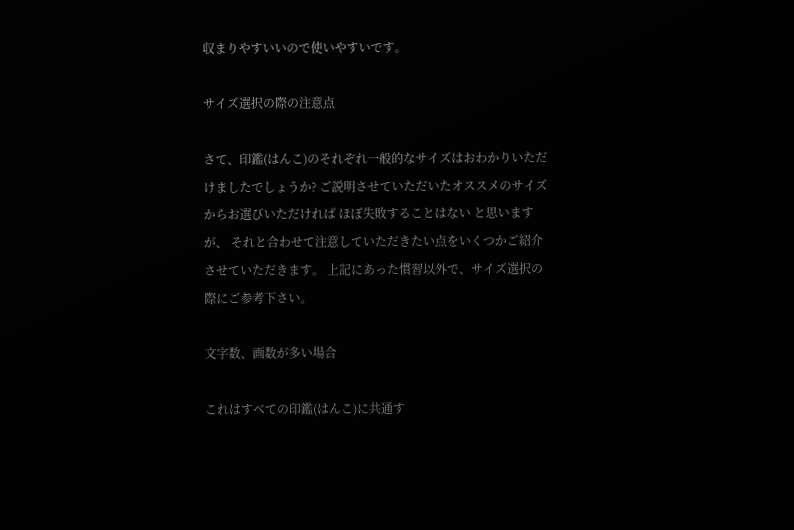収まりやすいいので使いやすいです。

サイズ選択の際の注意点

さて、印鑑(はんこ)のそれぞれ一般的なサイズはおわかりいただけましたでしょうか? ご説明させていただいたオススメのサイズからお選びいただければ ほぼ失敗することはない と思いますが、 それと合わせて注意していただきたい点をいくつかご紹介させていただきます。 上記にあった慣習以外で、サイズ選択の際にご参考下さい。

文字数、画数が多い場合

これはすべての印鑑(はんこ)に共通す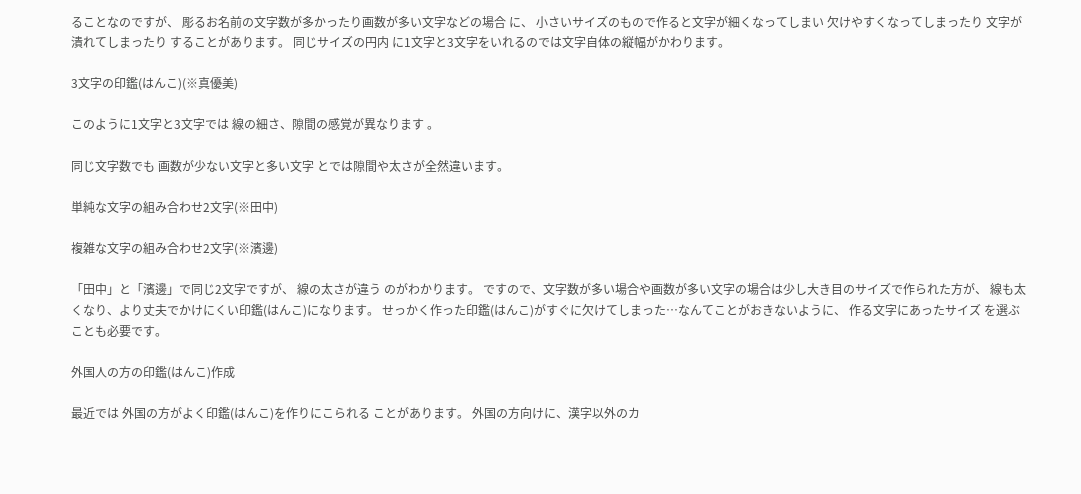ることなのですが、 彫るお名前の文字数が多かったり画数が多い文字などの場合 に、 小さいサイズのもので作ると文字が細くなってしまい 欠けやすくなってしまったり 文字が潰れてしまったり することがあります。 同じサイズの円内 に1文字と3文字をいれるのでは文字自体の縦幅がかわります。

3文字の印鑑(はんこ)(※真優美)

このように1文字と3文字では 線の細さ、隙間の感覚が異なります 。

同じ文字数でも 画数が少ない文字と多い文字 とでは隙間や太さが全然違います。

単純な文字の組み合わせ2文字(※田中)

複雑な文字の組み合わせ2文字(※濱邊)

「田中」と「濱邊」で同じ2文字ですが、 線の太さが違う のがわかります。 ですので、文字数が多い場合や画数が多い文字の場合は少し大き目のサイズで作られた方が、 線も太くなり、より丈夫でかけにくい印鑑(はんこ)になります。 せっかく作った印鑑(はんこ)がすぐに欠けてしまった…なんてことがおきないように、 作る文字にあったサイズ を選ぶことも必要です。

外国人の方の印鑑(はんこ)作成

最近では 外国の方がよく印鑑(はんこ)を作りにこられる ことがあります。 外国の方向けに、漢字以外のカ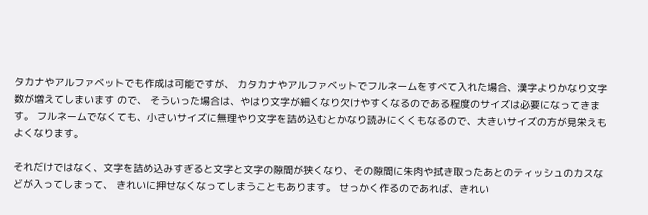タカナやアルファベットでも作成は可能ですが、 カタカナやアルファベットでフルネームをすべて入れた場合、漢字よりかなり文字数が増えてしまいます ので、 そういった場合は、やはり文字が細くなり欠けやすくなるのである程度のサイズは必要になってきます。 フルネームでなくても、小さいサイズに無理やり文字を詰め込むとかなり読みにくくもなるので、大きいサイズの方が見栄えもよくなります。

それだけではなく、文字を詰め込みすぎると文字と文字の隙間が狭くなり、その隙間に朱肉や拭き取ったあとのティッシュのカスなどが入ってしまって、 きれいに押せなくなってしまうこともあります。 せっかく作るのであれば、きれい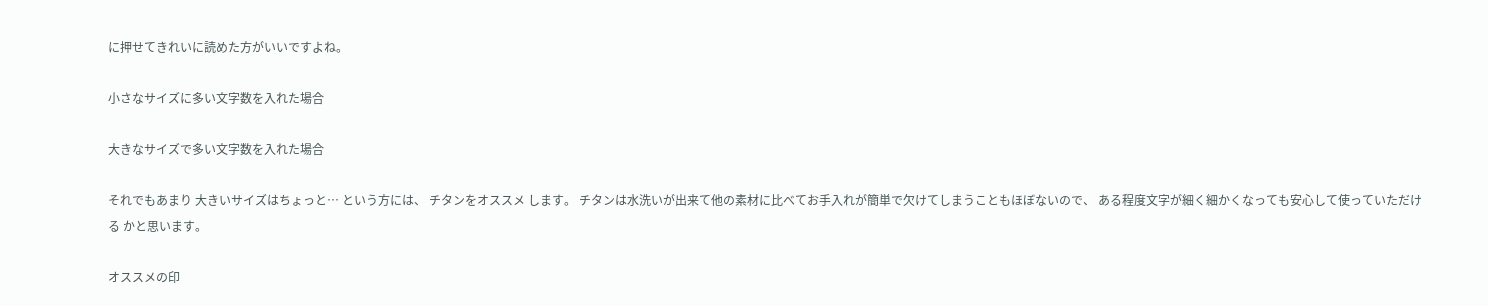に押せてきれいに読めた方がいいですよね。

小さなサイズに多い文字数を入れた場合

大きなサイズで多い文字数を入れた場合

それでもあまり 大きいサイズはちょっと… という方には、 チタンをオススメ します。 チタンは水洗いが出来て他の素材に比べてお手入れが簡単で欠けてしまうこともほぼないので、 ある程度文字が細く細かくなっても安心して使っていただける かと思います。

オススメの印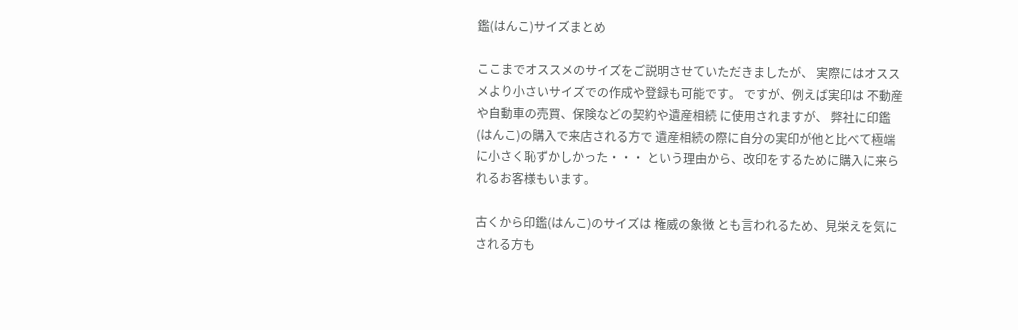鑑(はんこ)サイズまとめ

ここまでオススメのサイズをご説明させていただきましたが、 実際にはオススメより小さいサイズでの作成や登録も可能です。 ですが、例えば実印は 不動産や自動車の売買、保険などの契約や遺産相続 に使用されますが、 弊社に印鑑(はんこ)の購入で来店される方で 遺産相続の際に自分の実印が他と比べて極端に小さく恥ずかしかった・・・ という理由から、改印をするために購入に来られるお客様もいます。

古くから印鑑(はんこ)のサイズは 権威の象徴 とも言われるため、見栄えを気にされる方も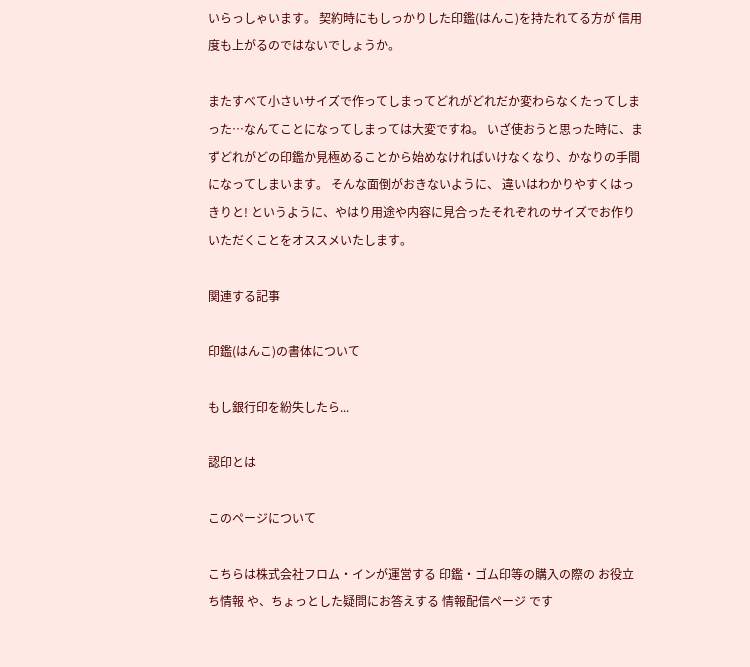いらっしゃいます。 契約時にもしっかりした印鑑(はんこ)を持たれてる方が 信用度も上がるのではないでしょうか。

またすべて小さいサイズで作ってしまってどれがどれだか変わらなくたってしまった…なんてことになってしまっては大変ですね。 いざ使おうと思った時に、まずどれがどの印鑑か見極めることから始めなければいけなくなり、かなりの手間になってしまいます。 そんな面倒がおきないように、 違いはわかりやすくはっきりと! というように、やはり用途や内容に見合ったそれぞれのサイズでお作りいただくことをオススメいたします。

関連する記事

印鑑(はんこ)の書体について

もし銀行印を紛失したら...

認印とは

このページについて

こちらは株式会社フロム・インが運営する 印鑑・ゴム印等の購入の際の お役立ち情報 や、ちょっとした疑問にお答えする 情報配信ページ です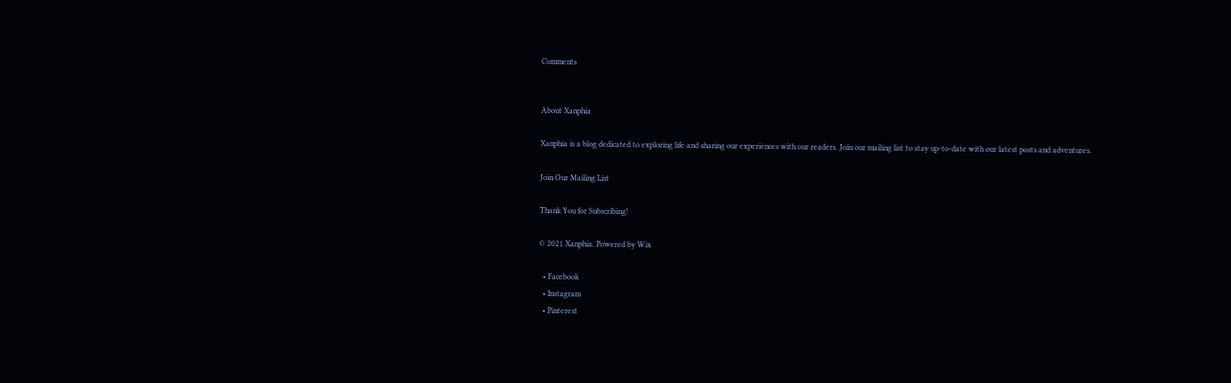Comments


About Xanphia

Xanphia is a blog dedicated to exploring life and sharing our experiences with our readers. Join our mailing list to stay up-to-date with our latest posts and adventures.

Join Our Mailing List

Thank You for Subscribing!

© 2021 Xanphia. Powered by Wix

  • Facebook
  • Instagram
  • Pinterest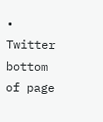• Twitter
bottom of page